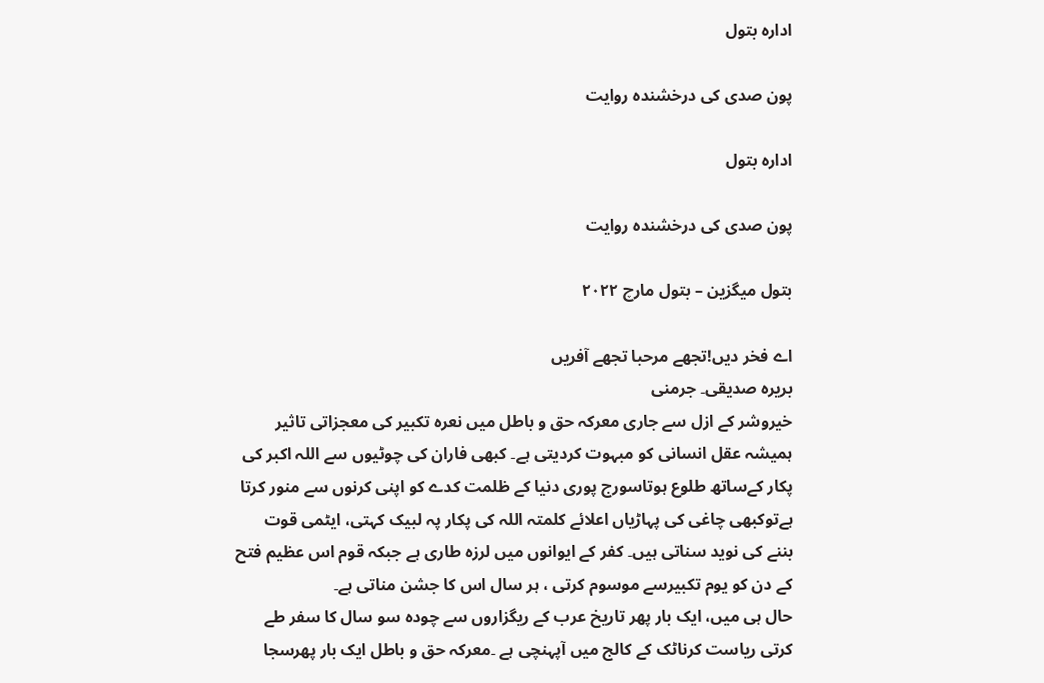ادارہ بتول

پون صدی کی درخشندہ روایت

ادارہ بتول

پون صدی کی درخشندہ روایت

بتول میگزین – بتول مارچ ۲۰۲۲

اے فخر دیں!تجھے مرحبا تجھے آفریں
بریرہ صدیقی۔ جرمنی
خیروشر کے ازل سے جاری معرکہ حق و باطل میں نعرہ تکبیر کی معجزاتی تاثیر ہمیشہ عقل انسانی کو مبہوت کردیتی ہے۔ کبھی فاران کی چوٹیوں سے اللہ اکبر کی پکار کےساتھ طلوع ہوتاسورج پوری دنیا کے ظلمت کدے کو اپنی کرنوں سے منور کرتا ہےتوکبھی چاغی کی پہاڑیاں اعلائے کلمتہ اللہ کی پکار پہ لبیک کہتی، ایٹمی قوت بننے کی نوید سناتی ہیں۔ کفر کے ایوانوں میں لرزہ طاری ہے جبکہ قوم اس عظیم فتح کے دن کو یوم تکبیرسے موسوم کرتی ، ہر سال اس کا جشن مناتی ہے۔
حال ہی میں، ایک بار پھر تاریخ عرب کے ریگزاروں سے چودہ سو سال کا سفر طے کرتی ریاست کرناٹک کے کالج میں آپہنچی ہے ۔معرکہ حق و باطل ایک بار پھرسجا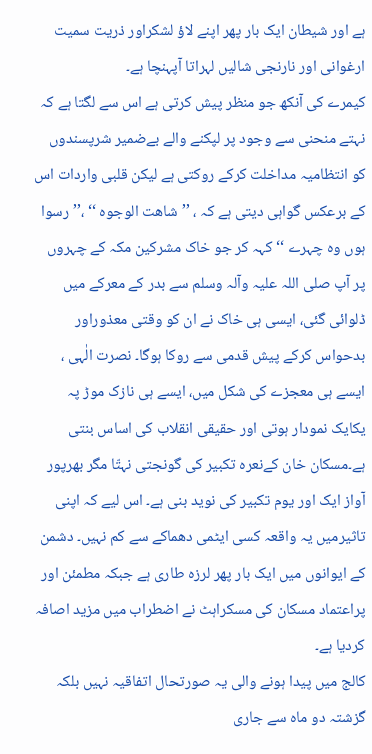ہے اور شیطان ایک بار پھر اپنے لاؤ لشکراور ذریت سمیت ارغوانی اور نارنجی شالیں لہراتا آپہنچا ہے۔
کیمرے کی آنکھ جو منظر پیش کرتی ہے اس سے لگتا ہے کہ نہتے منحنی سے وجود پر لپکنے والے بےضمیر شرپسندوں کو انتظامیہ مداخلت کرکے روکتی ہے لیکن قلبی واردات اس کے برعکس گواہی دیتی ہے کہ ، ’’شاھت الوجوہ ‘‘ ،’’رسوا ہوں وہ چہرے ‘‘کہہ کر جو خاک مشرکین مکہ کے چہروں پر آپ صلی اللہ علیہ وآلہ وسلم سے بدر کے معرکے میں ڈلوائی گئی، ایسی ہی خاک نے ان کو وقتی معذوراور بدحواس کرکے پیش قدمی سے روکا ہوگا۔ نصرت الٰہی ، ایسے ہی معجزے کی شکل میں، ایسے ہی نازک موڑ پہ یکایک نمودار ہوتی اور حقیقی انقلاب کی اساس بنتی ہے۔مسکان خان کےنعرہ تکبیر کی گونجتی نہتّا مگر بھرپور آواز ایک اور یوم تکبیر کی نوید بنی ہے۔ اس لیے کہ اپنی تاثیرمیں یہ واقعہ کسی ایٹمی دھماکے سے کم نہیں۔ دشمن کے ایوانوں میں ایک بار پھر لرزہ طاری ہے جبکہ مطمئن اور پراعتماد مسکان کی مسکراہٹ نے اضطراب میں مزید اصافہ کردیا ہے۔
کالج میں پیدا ہونے والی یہ صورتحال اتفاقیہ نہیں بلکہ گزشتہ دو ماہ سے جاری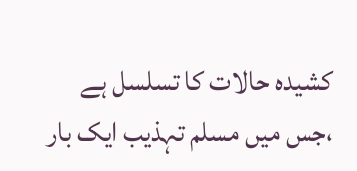کشیدہ حالات کا تسلسل ہے ،جس میں مسلم تہذیب ایک بار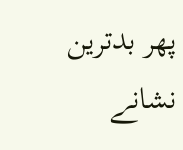پھر بدترین نشانے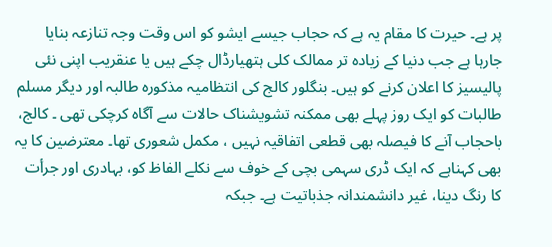پر ہے۔ حیرت کا مقام یہ ہے کہ حجاب جیسے ایشو کو اس وقت وجہ تنازعہ بنایا جارہا ہے جب دنیا کے زیادہ تر ممالک کلی ہتھیارڈال چکے ہیں یا عنقریب اپنی نئی پالیسیز کا اعلان کرنے کو ہیں۔ بنگلور کالج کی انتظامیہ مذکورہ طالبہ اور دیگر مسلم طالبات کو ایک روز پہلے بھی ممکنہ تشویشناک حالات سے آگاہ کرچکی تھی ۔ کالج، باحجاب آنے کا فیصلہ بھی قطعی اتفاقیہ نہیں ، مکمل شعوری تھا۔ معترضین کا یہ بھی کہناہے کہ ایک ڈری سہمی بچی کے خوف سے نکلے الفاظ کو، بہادری اور جرأت کا رنگ دینا، غیر دانشمندانہ جذباتیت ہے۔ جبکہ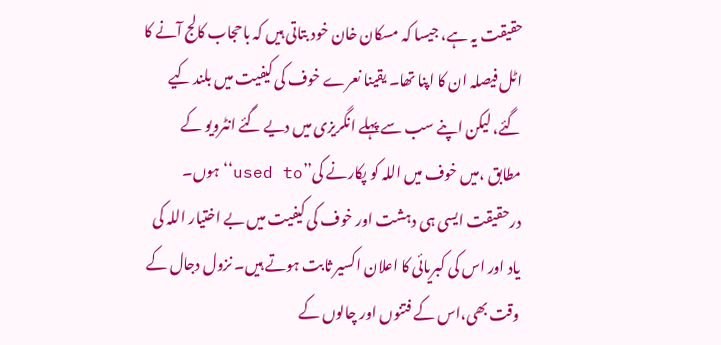حقیقت یہ ہے، جیسا کہ مسکان خان خود بتاتی ہیں کہ باحجاب کالج آنے کا اٹل فیصلہ ان کا اپنا تھا۔ یقینا نعرے خوف کی کیفیت میں بلند کیے گئے، لیکن اپنے سب سے پہلے انگریزی میں دیے گئے انٹرویو کے مطابق ،میں خوف میں اللہ کو پکارنے کی’’used to‘‘ہوں۔ درحقیقت ایسی ہی دہشت اور خوف کی کیفیت میں بے اختیار اللہ کی یاد اور اس کی کبریائی کا اعلان اکسیر ثابت ہوتے ہیں۔ نزول دجال کے وقت بھی،اس کے فتنوں اور چالوں کے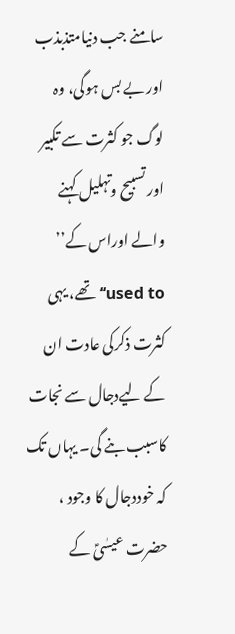سامنے جب دنیامتذبذب اور بے بس ہوگی، وہ لوگ جو کثرت سے تکبیر اور تسبیح وتہلیل کہنے والے اوراس کے’’ used to‘‘ تھے، یہی کثرت ذکرکی عادت ان کے لیےدجال سے نجات کاسبب بنے گی۔ یہاں تک کہ خوددجال کا وجود ، حضرت عیسٰیؑ کے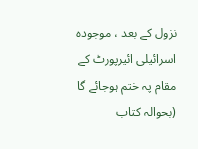نزول کے بعد ، موجودہ اسرائیلی ائیرپورٹ کے مقام پہ ختم ہوجائے گا (بحوالہ کتاب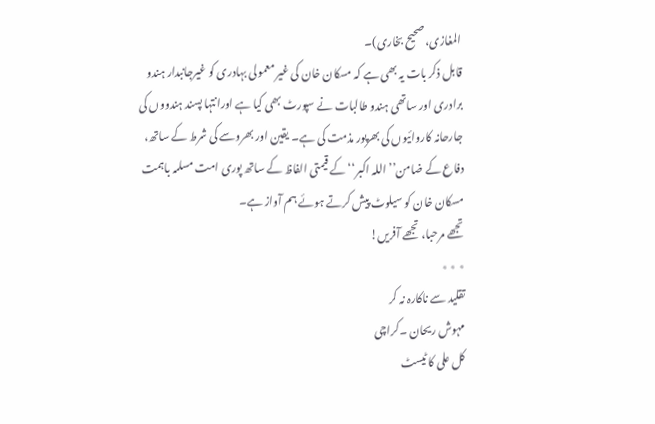المغازی، صحیح بخاری)۔
قابل ذکر بات یہ بھی ہے کہ مسکان خان کی غیر معمولی بہادری کو غیرجانبدار ہندو برادری اور ساتھی ہندو طالبات نے سپورٹ بھی کیا ہے اورانتہا پسند ہندووں کی جارحانہ کاروائیوں کی بھرپور مذمت کی ہے۔ یقین اور بھروسے کی شرط کے ساتھ، دفاع کے ضامن’’اللہ اکبر‘‘ کے قیمتی الفاظ کے ساتھ پوری امت مسلمہ باہمت مسکان خان کو سیلوٹ پیش کرتے ہوئے ہم آواز ہے۔
تجھے مرحبا، تجھے آفریں!
٭ ٭ ٭
تقلید سے ناکارہ نہ کر
مہوش ریحان ۔کراچی
کل علی کا ٹیسٹ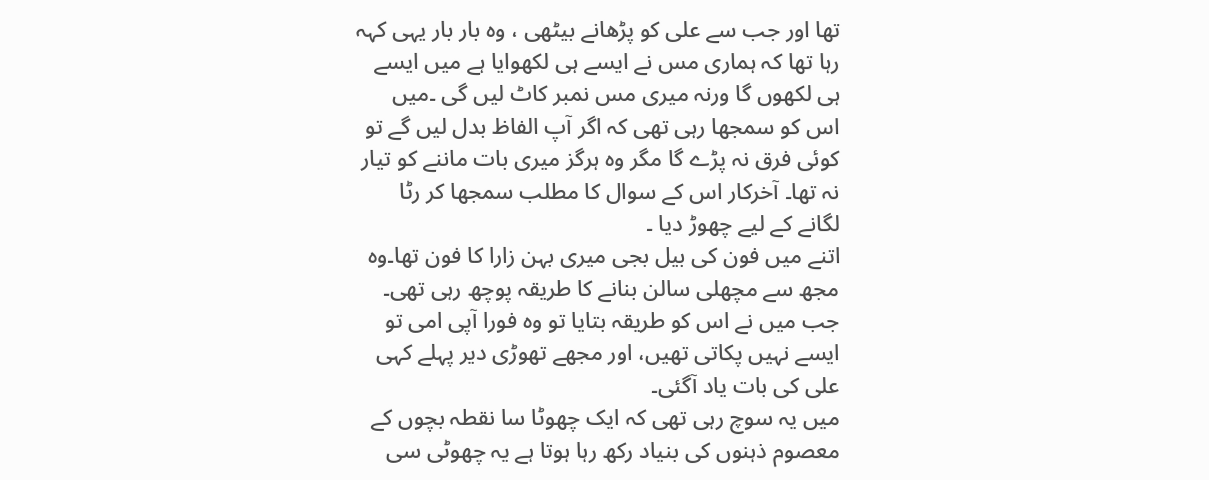تھا اور جب سے علی کو پڑھانے بیٹھی ، وہ بار بار یہی کہہ رہا تھا کہ ہماری مس نے ایسے ہی لکھوایا ہے میں ایسے ہی لکھوں گا ورنہ میری مس نمبر کاٹ لیں گی ۔میں اس کو سمجھا رہی تھی کہ اگر آپ الفاظ بدل لیں گے تو کوئی فرق نہ پڑے گا مگر وہ ہرگز میری بات ماننے کو تیار نہ تھا۔ آخرکار اس کے سوال کا مطلب سمجھا کر رٹا لگانے کے لیے چھوڑ دیا ۔
اتنے میں فون کی بیل بجی میری بہن زارا کا فون تھا۔وہ مجھ سے مچھلی سالن بنانے کا طریقہ پوچھ رہی تھی۔ جب میں نے اس کو طریقہ بتایا تو وہ فورا آپی امی تو ایسے نہیں پکاتی تھیں، اور مجھے تھوڑی دیر پہلے کہی علی کی بات یاد آگئی۔
میں یہ سوچ رہی تھی کہ ایک چھوٹا سا نقطہ بچوں کے معصوم ذہنوں کی بنیاد رکھ رہا ہوتا ہے یہ چھوٹی سی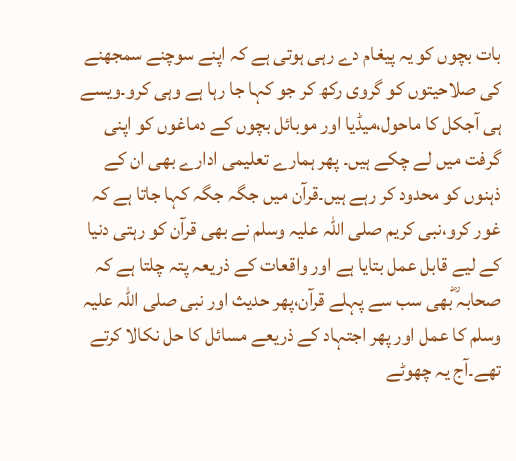بات بچوں کو یہ پیغام دے رہی ہوتی ہے کہ اپنے سوچنے سمجھنے کی صلاحیتوں کو گروی رکھ کر جو کہا جا رہا ہے وہی کرو۔ویسے ہی آجکل کا ماحول،میڈیا اور موبائل بچوں کے دماغوں کو اپنی گرفت میں لے چکے ہیں۔ پھر ہمارے تعلیمی ادارے بھی ان کے ذہنوں کو محدود کر رہے ہیں۔قرآن میں جگہ جگہ کہا جاتا ہے کہ غور کرو،نبی کریم صلی اللہ علیہ وسلم نے بھی قرآن کو رہتی دنیا کے لیے قابل عمل بتایا ہے اور واقعات کے ذریعہ پتہ چلتا ہے کہ صحابہ ؓبھی سب سے پہلے قرآن،پھر حدیث اور نبی صلی اللہ علیہ وسلم کا عمل اور پھر اجتہاد کے ذریعے مسائل کا حل نکالا کرتے تھے۔آج یہ چھوٹے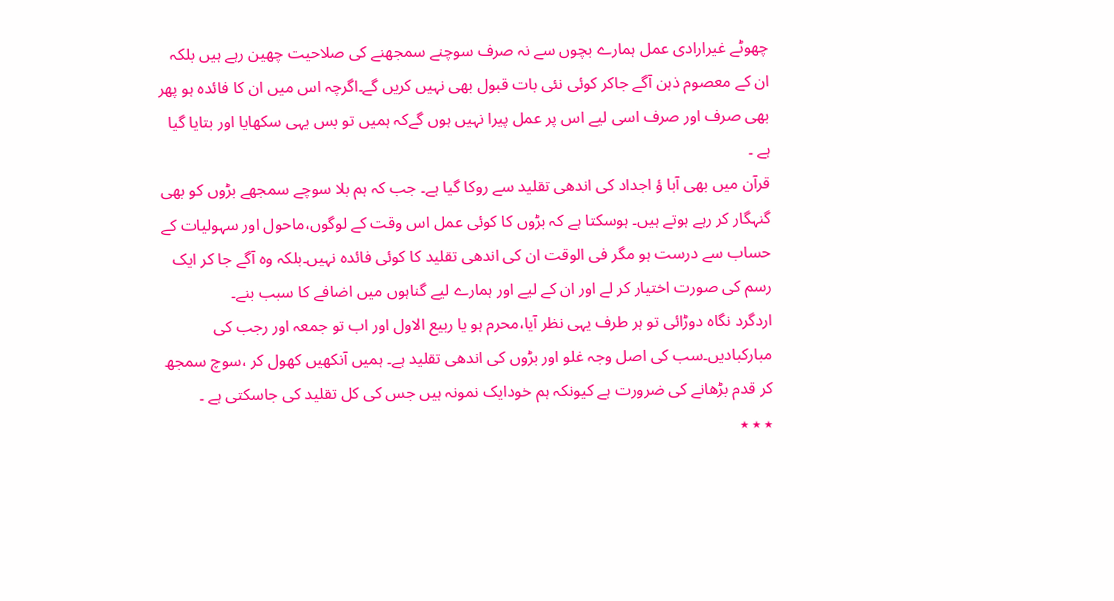چھوٹے غیرارادی عمل ہمارے بچوں سے نہ صرف سوچنے سمجھنے کی صلاحیت چھین رہے ہیں بلکہ ان کے معصوم ذہن آگے جاکر کوئی نئی بات قبول بھی نہیں کریں گے۔اگرچہ اس میں ان کا فائدہ ہو پھر بھی صرف اور صرف اسی لیے اس پر عمل پیرا نہیں ہوں گےکہ ہمیں تو بس یہی سکھایا اور بتایا گیا ہے ۔
قرآن میں بھی آبا ؤ اجداد کی اندھی تقلید سے روکا گیا ہے۔ جب کہ ہم بلا سوچے سمجھے بڑوں کو بھی گنہگار کر رہے ہوتے ہیں۔ ہوسکتا ہے کہ بڑوں کا کوئی عمل اس وقت کے لوگوں،ماحول اور سہولیات کے حساب سے درست ہو مگر فی الوقت ان کی اندھی تقلید کا کوئی فائدہ نہیں۔بلکہ وہ آگے جا کر ایک رسم کی صورت اختیار کر لے اور ان کے لیے اور ہمارے لیے گناہوں میں اضافے کا سبب بنے۔
اردگرد نگاہ دوڑائی تو ہر طرف یہی نظر آیا،محرم ہو یا ربیع الاول اور اب تو جمعہ اور رجب کی مبارکبادیں۔سب کی اصل وجہ غلو اور بڑوں کی اندھی تقلید ہے۔ ہمیں آنکھیں کھول کر ،سوچ سمجھ کر قدم بڑھانے کی ضرورت ہے کیونکہ ہم خودایک نمونہ ہیں جس کی کل تقلید کی جاسکتی ہے ۔
٭ ٭ ٭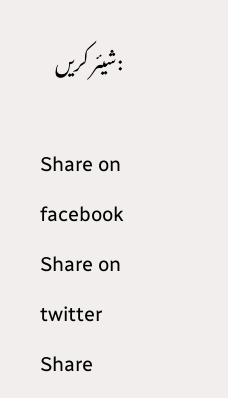:شیئر کریں

Share on facebook
Share on twitter
Share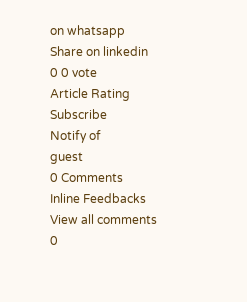on whatsapp
Share on linkedin
0 0 vote
Article Rating
Subscribe
Notify of
guest
0 Comments
Inline Feedbacks
View all comments
0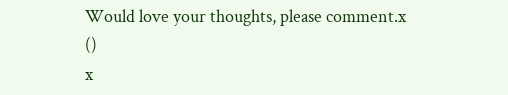Would love your thoughts, please comment.x
()
x